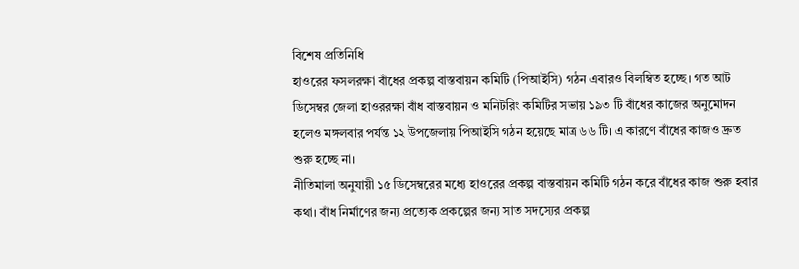বিশেষ প্রতিনিধি
হাওরের ফসলরক্ষা বাঁধের প্রকল্প বাস্তবায়ন কমিটি (পিআইসি) গঠন এবারও বিলম্বিত হচ্ছে। গত আট ডিসেম্বর জেলা হাওররক্ষা বাঁধ বাস্তবায়ন ও মনিটরিং কমিটির সভায় ১৯৩ টি বাঁধের কাজের অনুমোদন হলেও মঙ্গলবার পর্যন্ত ১২ উপজেলায় পিআইসি গঠন হয়েছে মাত্র ৬৬ টি। এ কারণে বাঁধের কাজও দ্রুত শুরু হচ্ছে না।
নীতিমালা অনুযায়ী ১৫ ডিসেম্বরের মধ্যে হাওরের প্রকল্প বাস্তবায়ন কমিটি গঠন করে বাঁধের কাজ শুরু হবার কথা। বাঁধ নির্মাণের জন্য প্রত্যেক প্রকল্পের জন্য সাত সদস্যের প্রকল্প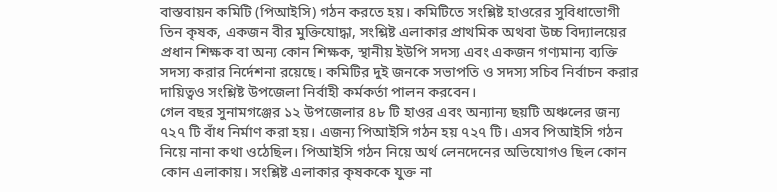বাস্তবায়ন কমিটি (পিআইসি) গঠন করতে হয়। কমিটিতে সংশ্লিষ্ট হাওরের সুবিধাভোগী তিন কৃষক, একজন বীর মুক্তিযোদ্ধা, সংশ্লিষ্ট এলাকার প্রাথমিক অথবা উচ্চ বিদ্যালয়ের প্রধান শিক্ষক বা অন্য কোন শিক্ষক, স্থানীয় ইউপি সদস্য এবং একজন গণ্যমান্য ব্যক্তি সদস্য করার নির্দেশনা রয়েছে। কমিটির দুই জনকে সভাপতি ও সদস্য সচিব নির্বাচন করার দায়িত্বও সংশ্লিষ্ট উপজেলা নির্বাহী কর্মকর্তা পালন করবেন।
গেল বছর সুনামগঞ্জের ১২ উপজেলার ৪৮ টি হাওর এবং অন্যান্য ছয়টি অঞ্চলের জন্য ৭২৭ টি বাঁধ নির্মাণ করা হয়। এজন্য পিআইসি গঠন হয় ৭২৭ টি। এসব পিআইসি গঠন নিয়ে নানা কথা ওঠেছিল। পিআইসি গঠন নিয়ে অর্থ লেনদেনের অভিযোগও ছিল কোন কোন এলাকায়। সংশ্লিষ্ট এলাকার কৃষককে যুক্ত না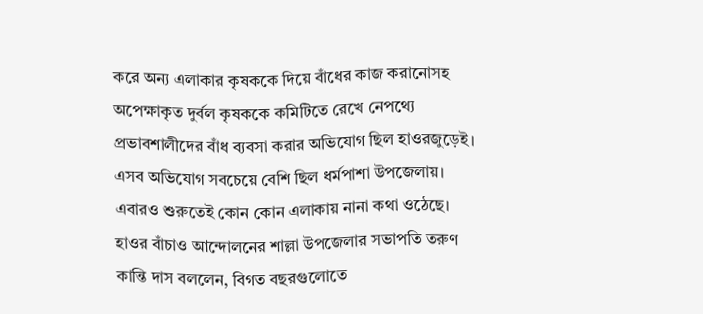করে অন্য এলাকার কৃষককে দিয়ে বাঁধের কাজ করানোসহ অপেক্ষাকৃত দুর্বল কৃষককে কমিটিতে রেখে নেপথ্যে প্রভাবশালীদের বাঁধ ব্যবসা করার অভিযোগ ছিল হাওরজুড়েই। এসব অভিযোগ সবচেয়ে বেশি ছিল ধর্মপাশা উপজেলায়। এবারও শুরুতেই কোন কোন এলাকায় নানা কথা ওঠেছে।
হাওর বাঁচাও আন্দোলনের শাল্লা উপজেলার সভাপতি তরুণ কান্তি দাস বললেন, বিগত বছরগুলোতে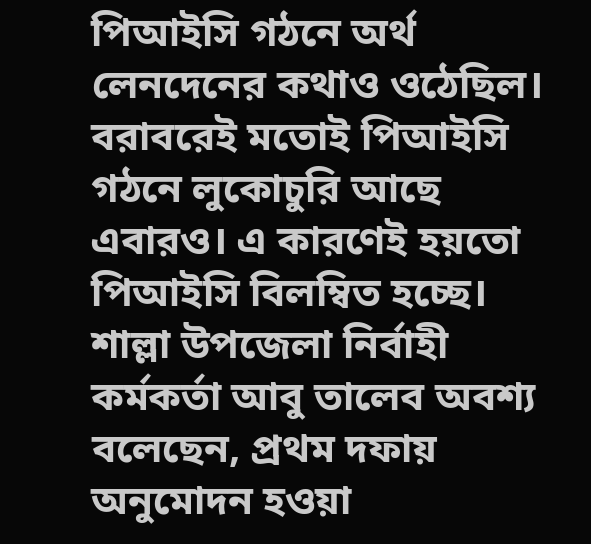পিআইসি গঠনে অর্থ লেনদেনের কথাও ওঠেছিল। বরাবরেই মতোই পিআইসি গঠনে লুকোচুরি আছে এবারও। এ কারণেই হয়তো পিআইসি বিলম্বিত হচ্ছে।
শাল্লা উপজেলা নির্বাহী কর্মকর্তা আবু তালেব অবশ্য বলেছেন, প্রথম দফায় অনুমোদন হওয়া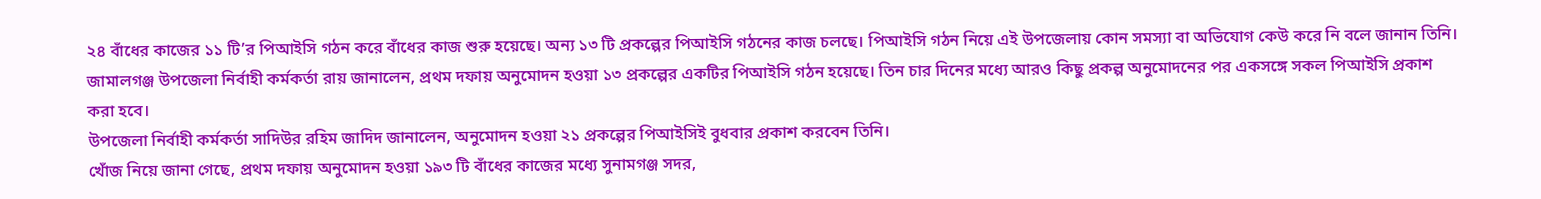২৪ বাঁধের কাজের ১১ টি’র পিআইসি গঠন করে বাঁধের কাজ শুরু হয়েছে। অন্য ১৩ টি প্রকল্পের পিআইসি গঠনের কাজ চলছে। পিআইসি গঠন নিয়ে এই উপজেলায় কোন সমস্যা বা অভিযোগ কেউ করে নি বলে জানান তিনি।
জামালগঞ্জ উপজেলা নির্বাহী কর্মকর্তা রায় জানালেন, প্রথম দফায় অনুমোদন হওয়া ১৩ প্রকল্পের একটির পিআইসি গঠন হয়েছে। তিন চার দিনের মধ্যে আরও কিছু প্রকল্প অনুমোদনের পর একসঙ্গে সকল পিআইসি প্রকাশ করা হবে।
উপজেলা নির্বাহী কর্মকর্তা সাদিউর রহিম জাদিদ জানালেন, অনুমোদন হওয়া ২১ প্রকল্পের পিআইসিই বুধবার প্রকাশ করবেন তিনি।
খোঁজ নিয়ে জানা গেছে, প্রথম দফায় অনুমোদন হওয়া ১৯৩ টি বাঁধের কাজের মধ্যে সুনামগঞ্জ সদর,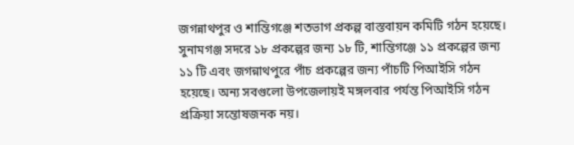জগন্নাথপুর ও শান্তিগঞ্জে শতভাগ প্রকল্প বাস্তবায়ন কমিটি গঠন হয়েছে। সুনামগঞ্জ সদরে ১৮ প্রকল্পের জন্য ১৮ টি, শান্তিগঞ্জে ১১ প্রকল্পের জন্য ১১ টি এবং জগন্নাথপুরে পাঁচ প্রকল্পের জন্য পাঁচটি পিআইসি গঠন হয়েছে। অন্য সবগুলো উপজেলায়ই মঙ্গলবার পর্যন্ত পিআইসি গঠন প্রক্রিয়া সন্তোষজনক নয়।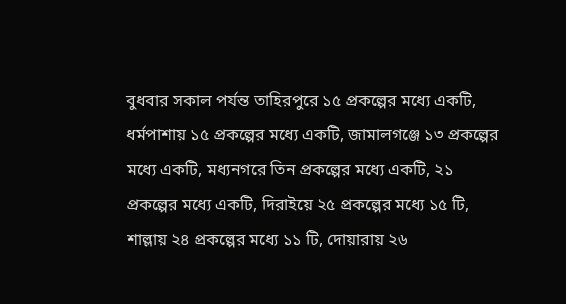বুধবার সকাল পর্যন্ত তাহিরপুরে ১৫ প্রকল্পের মধ্যে একটি, ধর্মপাশায় ১৫ প্রকল্পের মধ্যে একটি, জামালগঞ্জে ১৩ প্রকল্পের মধ্যে একটি, মধ্যনগরে তিন প্রকল্পের মধ্যে একটি, ২১ প্রকল্পের মধ্যে একটি, দিরাইয়ে ২৫ প্রকল্পের মধ্যে ১৫ টি, শাল্লায় ২৪ প্রকল্পের মধ্যে ১১ টি, দোয়ারায় ২৬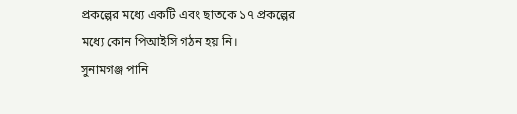প্রকল্পের মধ্যে একটি এবং ছাতকে ১৭ প্রকল্পের মধ্যে কোন পিআইসি গঠন হয় নি।
সুনামগঞ্জ পানি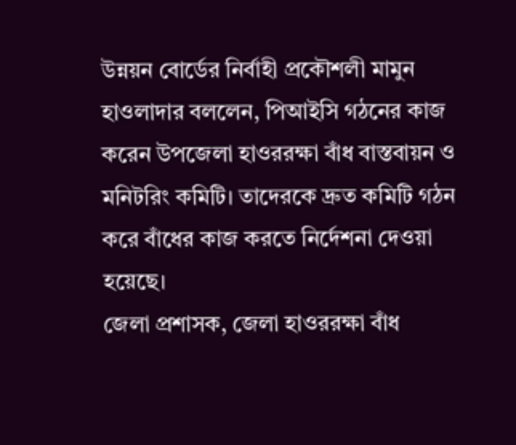উন্নয়ন বোর্ডের নির্বাহী প্রকৌশলী মামুন হাওলাদার বললেন, পিআইসি গঠনের কাজ করেন উপজেলা হাওররক্ষা বাঁধ বাস্তবায়ন ও মনিটরিং কমিটি। তাদেরকে দ্রুত কমিটি গঠন করে বাঁধের কাজ করতে নির্দেশনা দেওয়া হয়েছে।
জেলা প্রশাসক, জেলা হাওররক্ষা বাঁধ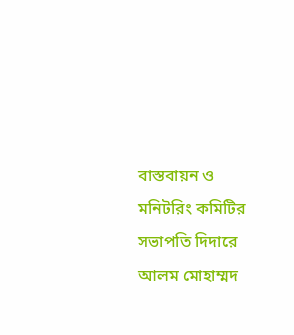বাস্তবায়ন ও মনিটরিং কমিটির সভাপতি দিদারে আলম মোহাম্মদ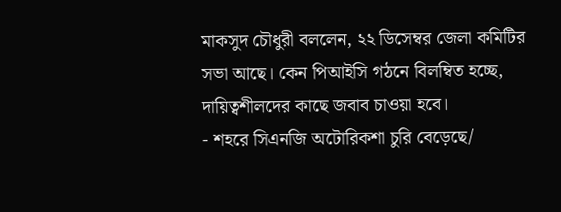মাকসুদ চৌধুরী বললেন, ২২ ডিসেম্বর জেলা কমিটির সভা আছে। কেন পিআইসি গঠনে বিলম্বিত হচ্ছে, দায়িত্বশীলদের কাছে জবাব চাওয়া হবে।
- শহরে সিএনজি অটোরিকশা চুরি বেড়েছে/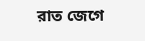রাত জেগে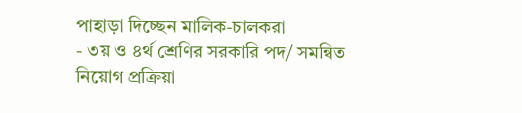পাহাড়া দিচ্ছেন মালিক-চালকরা
- ৩য় ও ৪র্থ শ্রেণির সরকারি পদ/ সমন্বিত নিয়োগ প্রক্রিয়া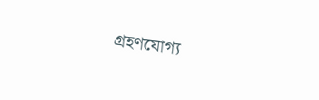গ্রহণযোগ্য